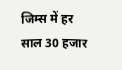जिम्स में हर साल 30 हजार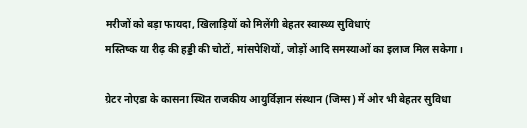मरीजों को बड़ा फायदा, खिलाड़ियों को मिलेंगी बेहतर स्वास्थ्य सुविधाएं
मस्तिष्क या रीढ़ की हड्डी की चोटों, मांसपेशियों, जोड़ों आदि समस्याओं का इलाज मिल सकेगा।

ग्रेटर नोएडा के कासना स्थित राजकीय आयुर्विज्ञान संस्थान (जिम्स) में ओर भी बेहतर सुविधा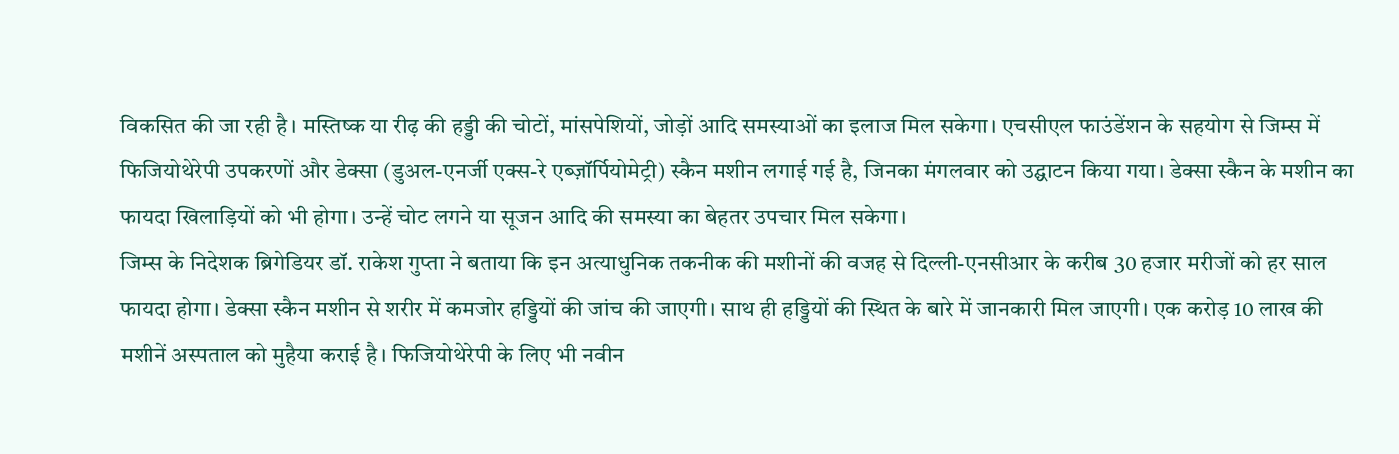विकसित की जा रही है। मस्तिष्क या रीढ़ की हड्डी की चोटों, मांसपेशियों, जोड़ों आदि समस्याओं का इलाज मिल सकेगा। एचसीएल फाउंडेंशन के सहयोग से जिम्स में फिजियोथेरेपी उपकरणों और डेक्सा (डुअल-एनर्जी एक्स-रे एब्ज़ॉर्पियोमेट्री) स्कैन मशीन लगाई गई है, जिनका मंगलवार को उद्घाटन किया गया। डेक्सा स्कैन के मशीन का फायदा खिलाड़ियों को भी होगा। उन्हें चोट लगने या सूजन आदि की समस्या का बेहतर उपचार मिल सकेगा।
जिम्स के निदेशक ब्रिगेडियर डॉ. राकेश गुप्ता ने बताया कि इन अत्याधुनिक तकनीक की मशीनों की वजह से दिल्ली-एनसीआर के करीब 30 हजार मरीजों को हर साल फायदा होगा। डेक्सा स्कैन मशीन से शरीर में कमजोर हड्डियों की जांच की जाएगी। साथ ही हड्डियों की स्थित के बारे में जानकारी मिल जाएगी। एक करोड़ 10 लाख की मशीनें अस्पताल को मुहैया कराई है। फिजियोथेरेपी के लिए भी नवीन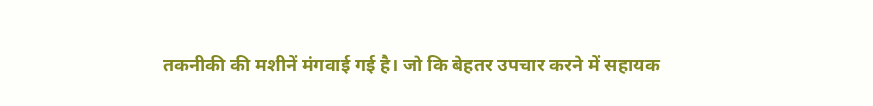तकनीकी की मशीनें मंगवाई गई है। जो कि बेहतर उपचार करने में सहायक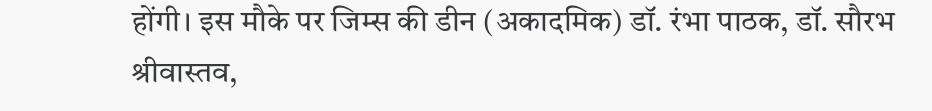होंगी। इस मौके पर जिम्स की डीन (अकादमिक) डॉ. रंभा पाठक, डॉ. सौरभ श्रीवास्तव,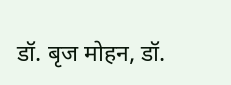डॉ. बृज मोहन, डॉ.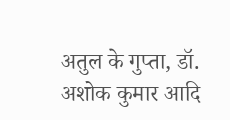अतुल के गुप्ता, डॉ. अशोक कुमार आदि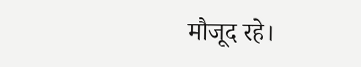मौजूद रहे।